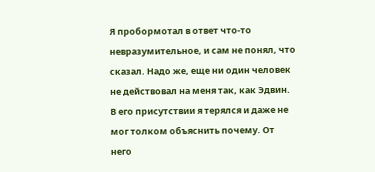Я пробормотал в ответ что-то невразумительное, и сам не понял, что сказал. Надо же, еще ни один человек не действовал на меня так, как Эдвин. В его присутствии я терялся и даже не мог толком объяснить почему. От него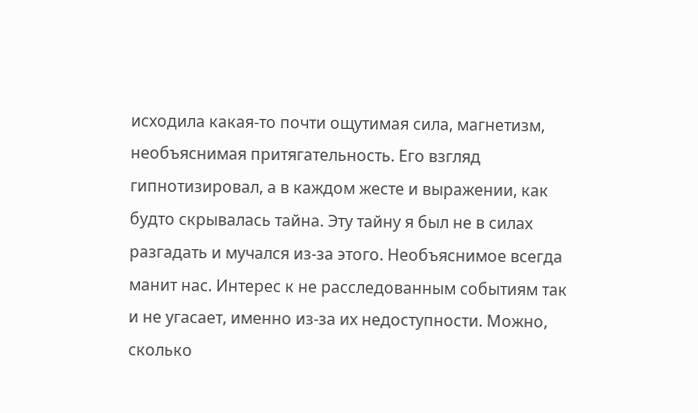исходила какая-то почти ощутимая сила, магнетизм, необъяснимая притягательность. Его взгляд гипнотизировал, а в каждом жесте и выражении, как будто скрывалась тайна. Эту тайну я был не в силах разгадать и мучался из-за этого. Необъяснимое всегда манит нас. Интерес к не расследованным событиям так и не угасает, именно из-за их недоступности. Можно, сколько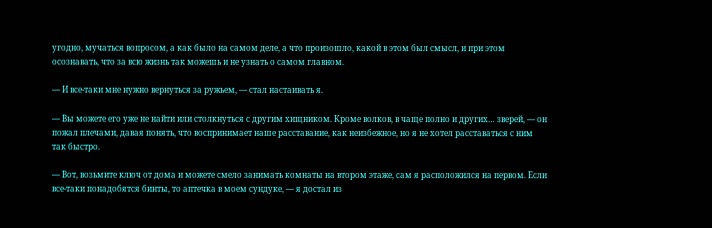угодно, мучаться вопросом, а как было на самом деле, а что произошло, какой в этом был смысл, и при этом осознавать, что за всю жизнь так можешь и не узнать о самом главном.

— И все-таки мне нужно вернуться за ружьем, — стал настаивать я.

— Вы можете его уже не найти или столкнуться с другим хищником. Кроме волков, в чаще полно и других… зверей, — он пожал плечами, давая понять, что воспринимает наше расставание, как неизбежное, но я не хотел расставаться с ним так быстро.

— Вот, возьмите ключ от дома и можете смело занимать комнаты на втором этаже, сам я расположился на первом. Если все-таки понадобятся бинты, то аптечка в моем сундуке, — я достал из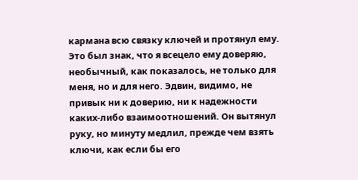кармана всю связку ключей и протянул ему. Это был знак, что я всецело ему доверяю, необычный, как показалось, не только для меня, но и для него. Эдвин, видимо, не привык ни к доверию, ни к надежности каких-либо взаимоотношений. Он вытянул руку, но минуту медлил, прежде чем взять ключи, как если бы его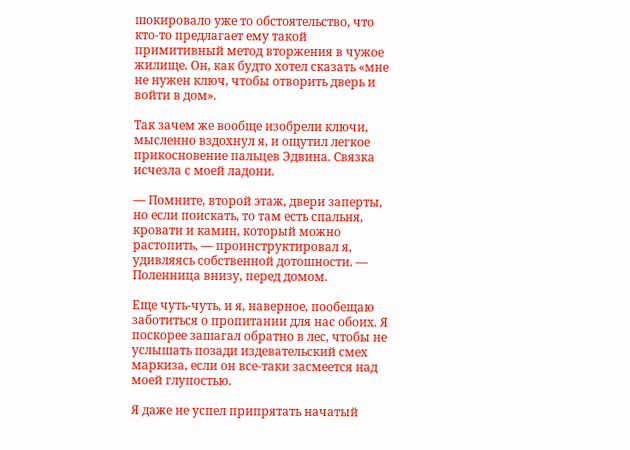шокировало уже то обстоятельство, что кто-то предлагает ему такой примитивный метод вторжения в чужое жилище. Он, как будто хотел сказать «мне не нужен ключ, чтобы отворить дверь и войти в дом».

Так зачем же вообще изобрели ключи, мысленно вздохнул я, и ощутил легкое прикосновение пальцев Эдвина. Связка исчезла с моей ладони.

— Помните, второй этаж, двери заперты, но если поискать, то там есть спальня, кровати и камин, который можно растопить, — проинструктировал я, удивляясь собственной дотошности. — Поленница внизу, перед домом.

Еще чуть-чуть, и я, наверное, пообещаю заботиться о пропитании для нас обоих. Я поскорее зашагал обратно в лес, чтобы не услышать позади издевательский смех маркиза, если он все-таки засмеется над моей глупостью.

Я даже не успел припрятать начатый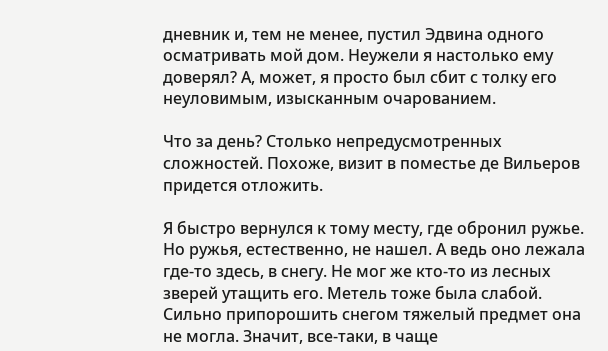дневник и, тем не менее, пустил Эдвина одного осматривать мой дом. Неужели я настолько ему доверял? А, может, я просто был сбит с толку его неуловимым, изысканным очарованием.

Что за день? Столько непредусмотренных сложностей. Похоже, визит в поместье де Вильеров придется отложить.

Я быстро вернулся к тому месту, где обронил ружье. Но ружья, естественно, не нашел. А ведь оно лежала где-то здесь, в снегу. Не мог же кто-то из лесных зверей утащить его. Метель тоже была слабой. Сильно припорошить снегом тяжелый предмет она не могла. Значит, все-таки, в чаще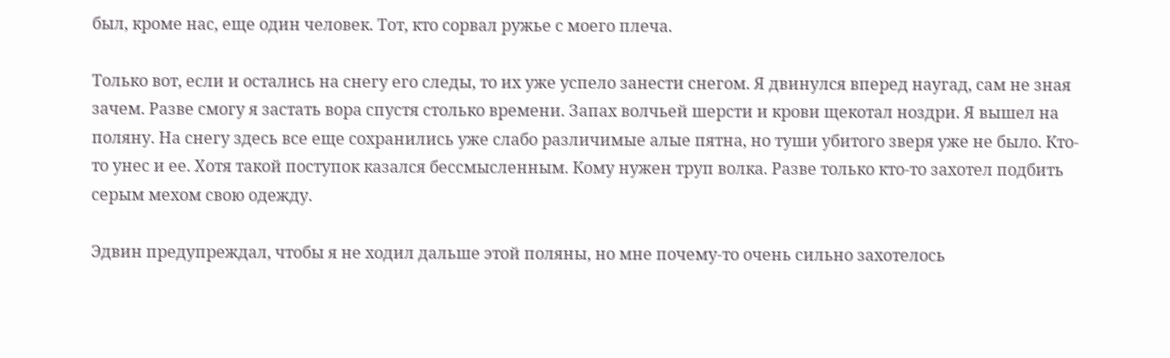был, кроме нас, еще один человек. Тот, кто сорвал ружье с моего плеча.

Только вот, если и остались на снегу его следы, то их уже успело занести снегом. Я двинулся вперед наугад, сам не зная зачем. Разве смогу я застать вора спустя столько времени. Запах волчьей шерсти и крови щекотал ноздри. Я вышел на поляну. На снегу здесь все еще сохранились уже слабо различимые алые пятна, но туши убитого зверя уже не было. Кто-то унес и ее. Хотя такой поступок казался бессмысленным. Кому нужен труп волка. Разве только кто-то захотел подбить серым мехом свою одежду.

Эдвин предупреждал, чтобы я не ходил дальше этой поляны, но мне почему-то очень сильно захотелось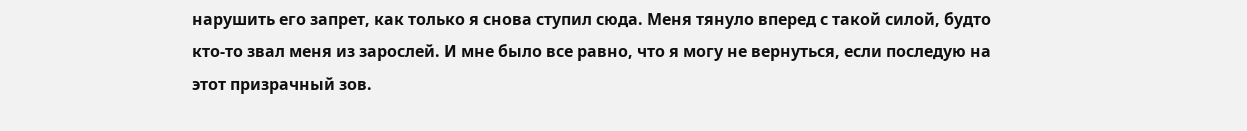нарушить его запрет, как только я снова ступил сюда. Меня тянуло вперед с такой силой, будто кто-то звал меня из зарослей. И мне было все равно, что я могу не вернуться, если последую на этот призрачный зов.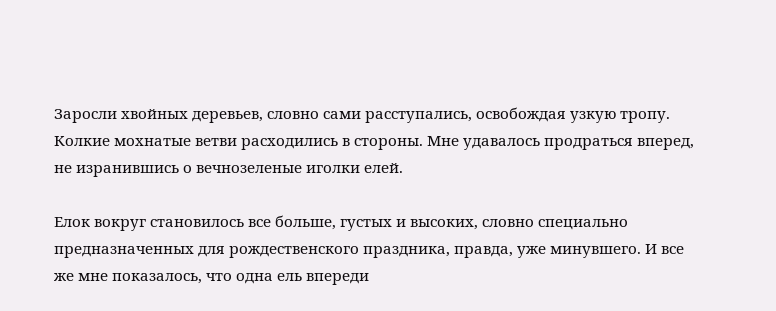Заросли хвойных деревьев, словно сами расступались, освобождая узкую тропу. Колкие мохнатые ветви расходились в стороны. Мне удавалось продраться вперед, не изранившись о вечнозеленые иголки елей.

Елок вокруг становилось все больше, густых и высоких, словно специально предназначенных для рождественского праздника, правда, уже минувшего. И все же мне показалось, что одна ель впереди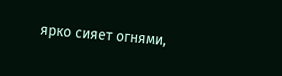ярко сияет огнями,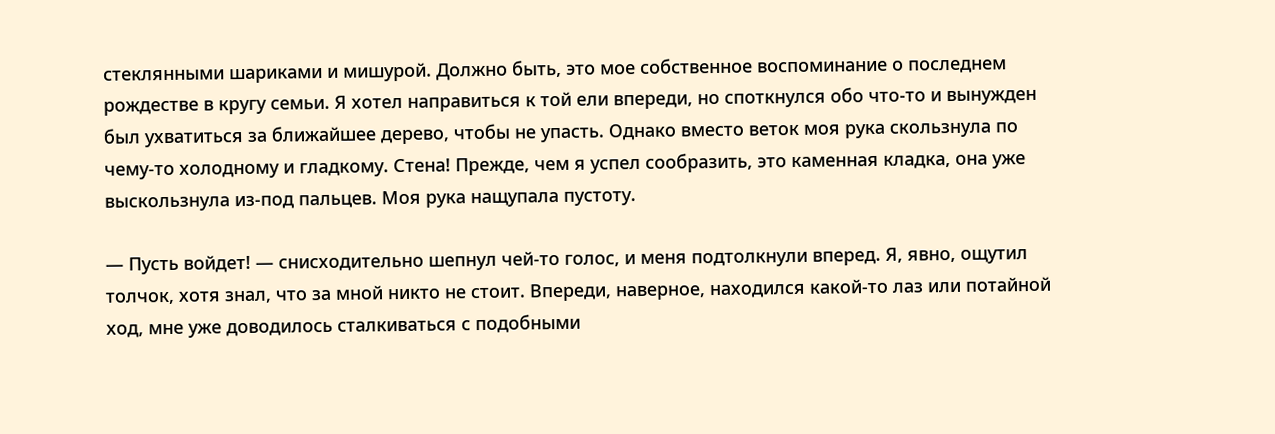стеклянными шариками и мишурой. Должно быть, это мое собственное воспоминание о последнем рождестве в кругу семьи. Я хотел направиться к той ели впереди, но споткнулся обо что-то и вынужден был ухватиться за ближайшее дерево, чтобы не упасть. Однако вместо веток моя рука скользнула по чему-то холодному и гладкому. Стена! Прежде, чем я успел сообразить, это каменная кладка, она уже выскользнула из-под пальцев. Моя рука нащупала пустоту.

— Пусть войдет! — снисходительно шепнул чей-то голос, и меня подтолкнули вперед. Я, явно, ощутил толчок, хотя знал, что за мной никто не стоит. Впереди, наверное, находился какой-то лаз или потайной ход, мне уже доводилось сталкиваться с подобными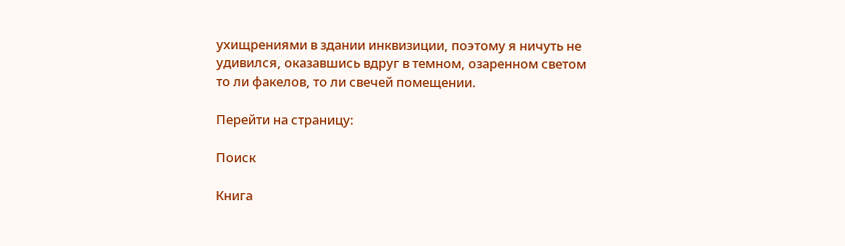ухищрениями в здании инквизиции, поэтому я ничуть не удивился, оказавшись вдруг в темном, озаренном светом то ли факелов, то ли свечей помещении.

Перейти на страницу:

Поиск

Книга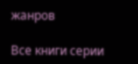жанров

Все книги серии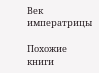Век императрицы

Похожие книги